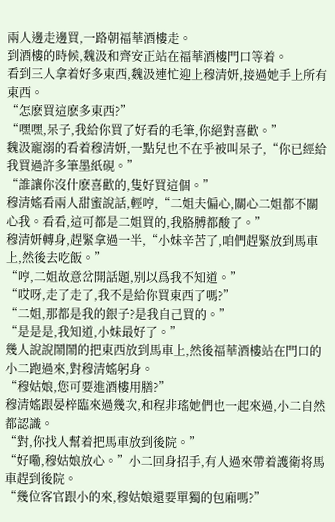兩人邊走邊買,一路朝福華酒樓走。
到酒樓的時候,魏汲和齊安正站在福華酒樓門口等着。
看到三人拿着好多東西,魏汲連忙迎上穆清妍,接過她手上所有東西。
“怎麽買這麽多東西?”
“嘿嘿,呆子,我給你買了好看的毛筆,你絕對喜歡。”
魏汲寵溺的看着穆清妍,一點兒也不在乎被叫呆子,“你已經給我買過許多筆墨紙硯。”
“誰讓你沒什麽喜歡的,隻好買這個。”
穆清媱看兩人甜蜜說話,輕哼,“二姐夫偏心,關心二姐都不關心我。看看,這可都是二姐買的,我胳膊都酸了。”
穆清妍轉身,趕緊拿過一半,“小妹辛苦了,咱們趕緊放到馬車上,然後去吃飯。”
“哼,二姐故意岔開話題,别以爲我不知道。”
“哎呀,走了走了,我不是給你買東西了嗎?”
“二姐,那都是我的銀子?是我自己買的。”
“是是是,我知道,小妹最好了。”
幾人說說鬧鬧的把東西放到馬車上,然後福華酒樓站在門口的小二跑過來,對穆清媱躬身。
“穆姑娘,您可要進酒樓用膳?”
穆清媱跟晏梓臨來過幾次,和程非瑤她們也一起來過,小二自然都認識。
“對,你找人幫着把馬車放到後院。”
“好嘞,穆姑娘放心。”小二回身招手,有人過來帶着護衛将馬車趕到後院。
“幾位客官跟小的來,穆姑娘還要單獨的包廂嗎?”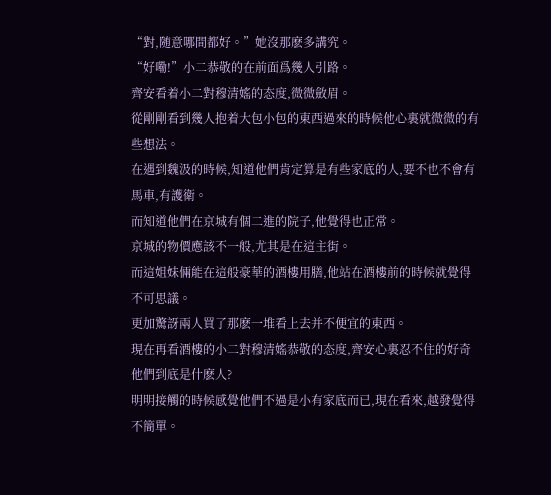“對,随意哪間都好。”她沒那麽多講究。
“好嘞!”小二恭敬的在前面爲幾人引路。
齊安看着小二對穆清媱的态度,微微斂眉。
從剛剛看到幾人抱着大包小包的東西過來的時候他心裏就微微的有些想法。
在遇到魏汲的時候,知道他們肯定算是有些家底的人,要不也不會有馬車,有護衛。
而知道他們在京城有個二進的院子,他覺得也正常。
京城的物價應該不一般,尤其是在這主街。
而這姐妹倆能在這般豪華的酒樓用膳,他站在酒樓前的時候就覺得不可思議。
更加驚訝兩人買了那麽一堆看上去并不便宜的東西。
現在再看酒樓的小二對穆清媱恭敬的态度,齊安心裏忍不住的好奇他們到底是什麽人?
明明接觸的時候感覺他們不過是小有家底而已,現在看來,越發覺得不簡單。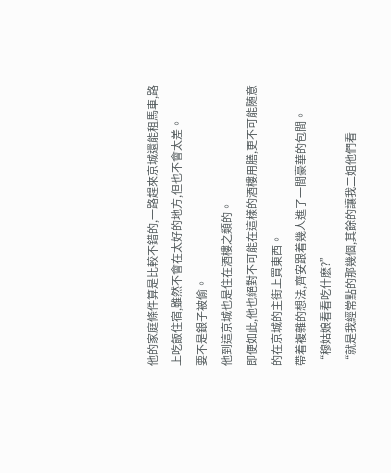他的家庭條件算是比較不錯的,一路趕來京城還能租馬車,路上吃飯住宿,雖然不會在太好的地方,但也不會太差。
要不是銀子被偷。
他到這京城也是住在酒樓之類的。
即便如此,他也絕對不可能在這樣的酒樓用膳,更不可能随意的在京城的主街上買東西。
帶着複雜的想法,齊安跟着幾人進了一間豪華的包間。
“穆姑娘看看吃什麽?”
“就是我經常點的那幾個,其餘的讓我二姐他們看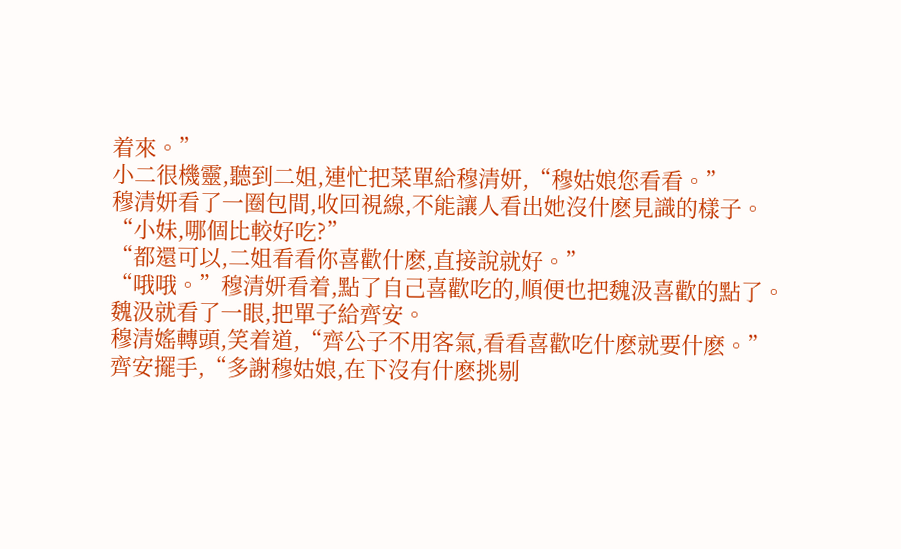着來。”
小二很機靈,聽到二姐,連忙把菜單給穆清妍,“穆姑娘您看看。”
穆清妍看了一圈包間,收回視線,不能讓人看出她沒什麽見識的樣子。
“小妹,哪個比較好吃?”
“都還可以,二姐看看你喜歡什麽,直接說就好。”
“哦哦。”穆清妍看着,點了自己喜歡吃的,順便也把魏汲喜歡的點了。
魏汲就看了一眼,把單子給齊安。
穆清媱轉頭,笑着道,“齊公子不用客氣,看看喜歡吃什麽就要什麽。”
齊安擺手,“多謝穆姑娘,在下沒有什麽挑剔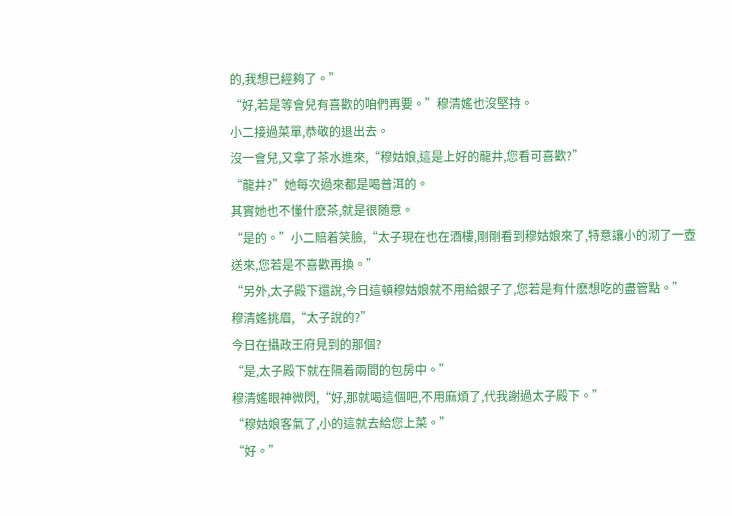的,我想已經夠了。”
“好,若是等會兒有喜歡的咱們再要。”穆清媱也沒堅持。
小二接過菜單,恭敬的退出去。
沒一會兒,又拿了茶水進來,“穆姑娘,這是上好的龍井,您看可喜歡?”
“龍井?”她每次過來都是喝普洱的。
其實她也不懂什麽茶,就是很随意。
“是的。”小二賠着笑臉,“太子現在也在酒樓,剛剛看到穆姑娘來了,特意讓小的沏了一壺送來,您若是不喜歡再換。”
“另外,太子殿下還說,今日這頓穆姑娘就不用給銀子了,您若是有什麽想吃的盡管點。”
穆清媱挑眉,“太子說的?”
今日在攝政王府見到的那個?
“是,太子殿下就在隔着兩間的包房中。”
穆清媱眼神微閃,“好,那就喝這個吧,不用麻煩了,代我謝過太子殿下。”
“穆姑娘客氣了,小的這就去給您上菜。”
“好。”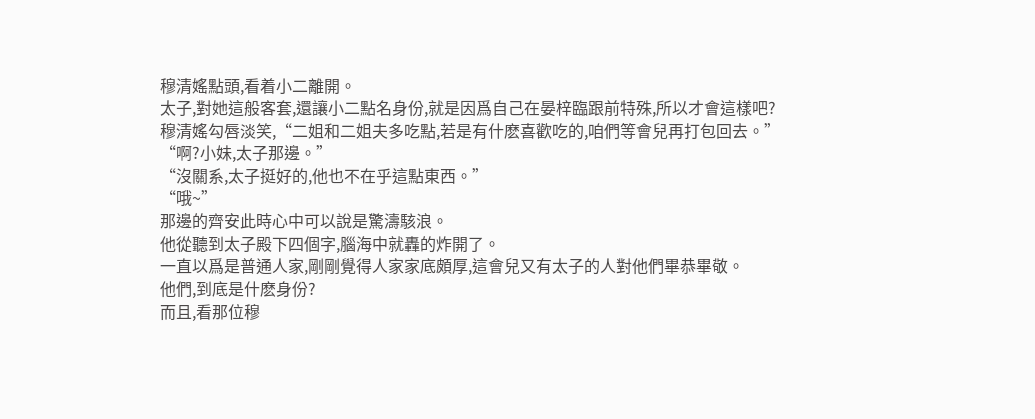穆清媱點頭,看着小二離開。
太子,對她這般客套,還讓小二點名身份,就是因爲自己在晏梓臨跟前特殊,所以才會這樣吧?
穆清媱勾唇淡笑,“二姐和二姐夫多吃點,若是有什麽喜歡吃的,咱們等會兒再打包回去。”
“啊?小妹,太子那邊。”
“沒關系,太子挺好的,他也不在乎這點東西。”
“哦~”
那邊的齊安此時心中可以說是驚濤駭浪。
他從聽到太子殿下四個字,腦海中就轟的炸開了。
一直以爲是普通人家,剛剛覺得人家家底頗厚,這會兒又有太子的人對他們畢恭畢敬。
他們,到底是什麽身份?
而且,看那位穆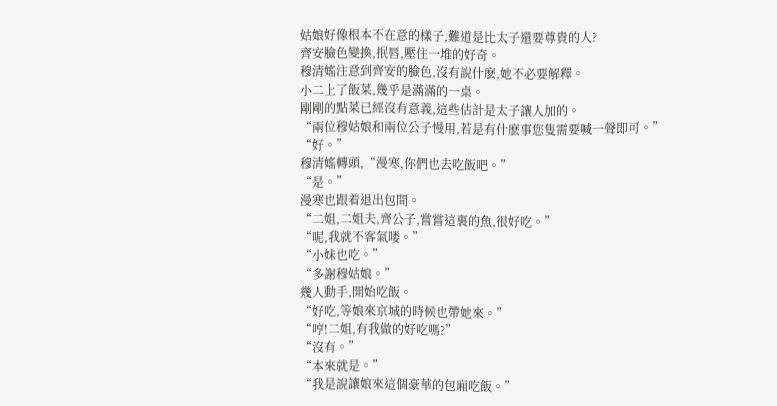姑娘好像根本不在意的樣子,難道是比太子還要尊貴的人?
齊安臉色變換,抿唇,壓住一堆的好奇。
穆清媱注意到齊安的臉色,沒有說什麽,她不必要解釋。
小二上了飯菜,幾乎是滿滿的一桌。
剛剛的點菜已經沒有意義,這些估計是太子讓人加的。
“兩位穆姑娘和兩位公子慢用,若是有什麽事您隻需要喊一聲即可。”
“好。”
穆清媱轉頭,“漫寒,你們也去吃飯吧。”
“是。”
漫寒也跟着退出包間。
“二姐,二姐夫,齊公子,嘗嘗這裏的魚,很好吃。”
“呢,我就不客氣喽。”
“小妹也吃。”
“多謝穆姑娘。”
幾人動手,開始吃飯。
“好吃,等娘來京城的時候也帶她來。”
“哼!二姐,有我做的好吃嗎?”
“沒有。”
“本來就是。”
“我是說讓娘來這個豪華的包廂吃飯。”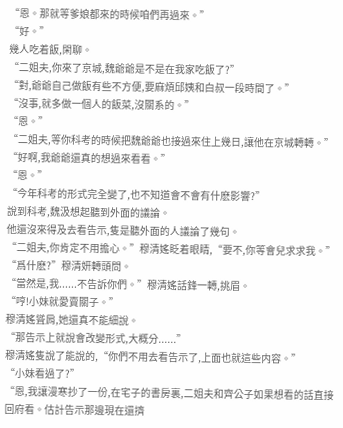“恩。那就等爹娘都來的時候咱們再過來。”
“好。”
幾人吃着飯,閑聊。
“二姐夫,你來了京城,魏爺爺是不是在我家吃飯了?”
“對,爺爺自己做飯有些不方便,要麻煩邱姨和白叔一段時間了。”
“沒事,就多做一個人的飯菜,沒關系的。”
“恩。”
“二姐夫,等你科考的時候把魏爺爺也接過來住上幾日,讓他在京城轉轉。”
“好啊,我爺爺還真的想過來看看。”
“恩。”
“今年科考的形式完全變了,也不知道會不會有什麽影響?”
說到科考,魏汲想起聽到外面的議論。
他還沒來得及去看告示,隻是聽外面的人議論了幾句。
“二姐夫,你肯定不用擔心。”穆清媱眨着眼睛,“要不,你等會兒求求我。”
“爲什麽?”穆清妍轉頭問。
“當然是,我......不告訴你們。”穆清媱話鋒一轉,挑眉。
“哼!小妹就愛賣關子。”
穆清媱聳肩,她還真不能細說。
“那告示上就說會改變形式,大概分......”
穆清媱隻說了能說的,“你們不用去看告示了,上面也就這些内容。”
“小妹看過了?”
“恩,我讓漫寒抄了一份,在宅子的書房裏,二姐夫和齊公子如果想看的話直接回府看。估計告示那邊現在還擠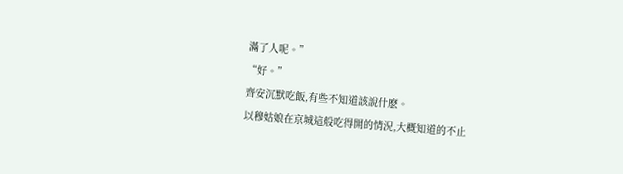滿了人呢。”
“好。”
齊安沉默吃飯,有些不知道該說什麽。
以穆姑娘在京城這般吃得開的情況,大概知道的不止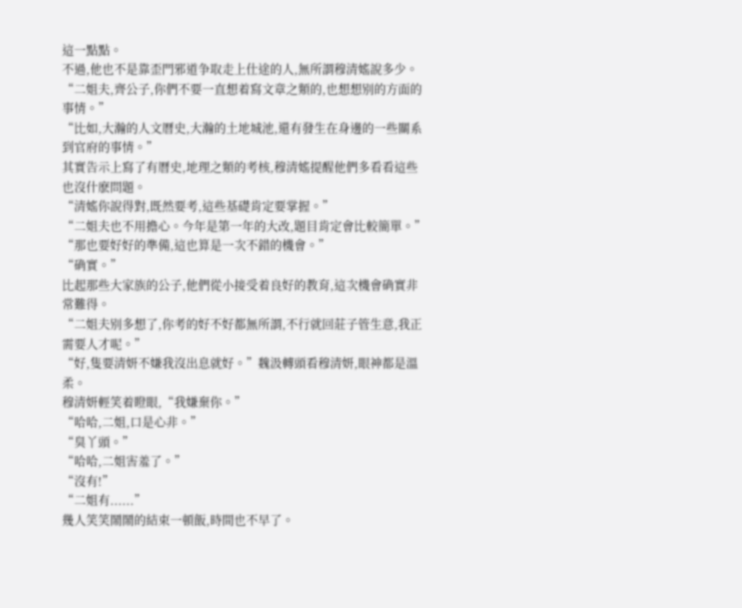這一點點。
不過,他也不是靠歪門邪道争取走上仕途的人,無所謂穆清媱說多少。
“二姐夫,齊公子,你們不要一直想着寫文章之類的,也想想别的方面的事情。”
“比如,大瀚的人文曆史,大瀚的土地城池,還有發生在身邊的一些關系到官府的事情。”
其實告示上寫了有曆史,地理之類的考核,穆清媱提醒他們多看看這些也沒什麽問題。
“清媱你說得對,既然要考,這些基礎肯定要掌握。”
“二姐夫也不用擔心。今年是第一年的大改,題目肯定會比較簡單。”
“那也要好好的準備,這也算是一次不錯的機會。”
“确實。”
比起那些大家族的公子,他們從小接受着良好的教育,這次機會确實非常難得。
“二姐夫别多想了,你考的好不好都無所謂,不行就回莊子管生意,我正需要人才呢。”
“好,隻要清妍不嫌我沒出息就好。”魏汲轉頭看穆清妍,眼神都是溫柔。
穆清妍輕笑着瞪眼,“我嫌棄你。”
“哈哈,二姐,口是心非。”
“臭丫頭。”
“哈哈,二姐害羞了。”
“沒有!”
“二姐有......”
幾人笑笑鬧鬧的結束一頓飯,時間也不早了。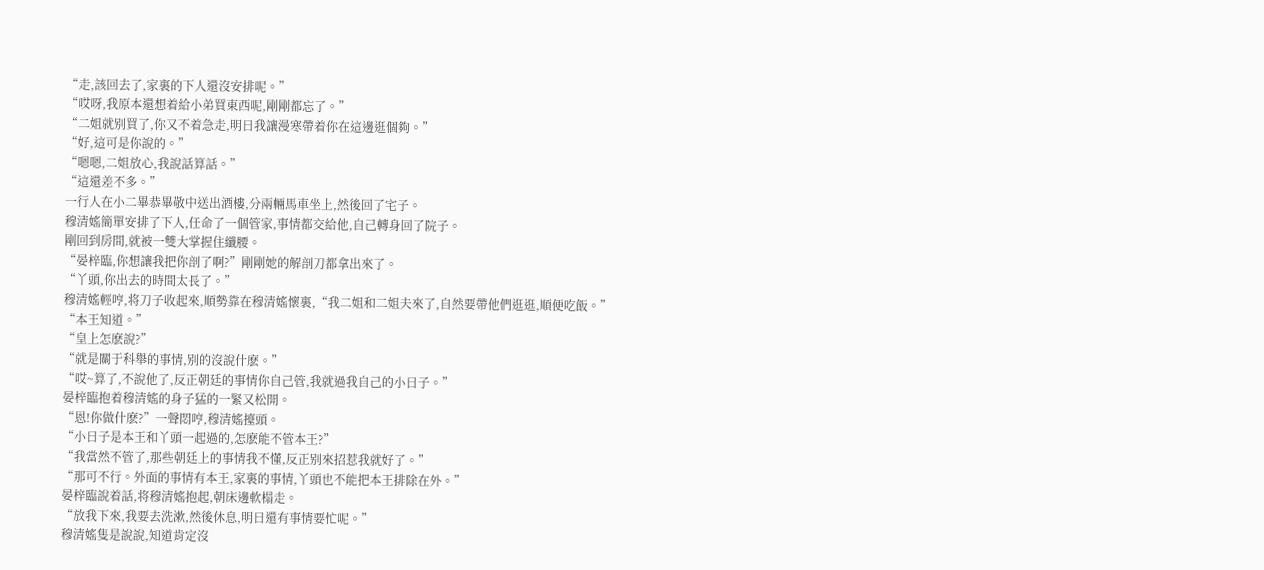“走,該回去了,家裏的下人還沒安排呢。”
“哎呀,我原本還想着給小弟買東西呢,剛剛都忘了。”
“二姐就别買了,你又不着急走,明日我讓漫寒帶着你在這邊逛個夠。”
“好,這可是你說的。”
“嗯嗯,二姐放心,我說話算話。”
“這還差不多。”
一行人在小二畢恭畢敬中送出酒樓,分兩輛馬車坐上,然後回了宅子。
穆清媱簡單安排了下人,任命了一個管家,事情都交給他,自己轉身回了院子。
剛回到房間,就被一雙大掌握住纖腰。
“晏梓臨,你想讓我把你剖了啊?”剛剛她的解剖刀都拿出來了。
“丫頭,你出去的時間太長了。”
穆清媱輕哼,将刀子收起來,順勢靠在穆清媱懷裏,“我二姐和二姐夫來了,自然要帶他們逛逛,順便吃飯。”
“本王知道。”
“皇上怎麽說?”
“就是關于科舉的事情,别的沒說什麽。”
“哎~算了,不說他了,反正朝廷的事情你自己管,我就過我自己的小日子。”
晏梓臨抱着穆清媱的身子猛的一緊又松開。
“恩!你做什麽?”一聲悶哼,穆清媱擡頭。
“小日子是本王和丫頭一起過的,怎麽能不管本王?”
“我當然不管了,那些朝廷上的事情我不懂,反正别來招惹我就好了。”
“那可不行。外面的事情有本王,家裏的事情,丫頭也不能把本王排除在外。”
晏梓臨說着話,将穆清媱抱起,朝床邊軟榻走。
“放我下來,我要去洗漱,然後休息,明日還有事情要忙呢。”
穆清媱隻是說說,知道肯定沒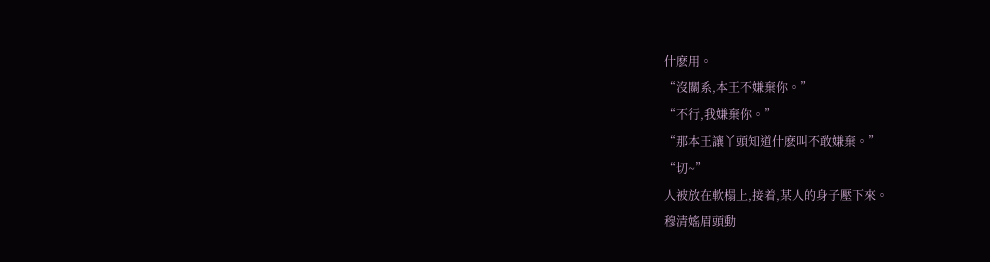什麽用。
“沒關系,本王不嫌棄你。”
“不行,我嫌棄你。”
“那本王讓丫頭知道什麽叫不敢嫌棄。”
“切~”
人被放在軟榻上,接着,某人的身子壓下來。
穆清媱眉頭動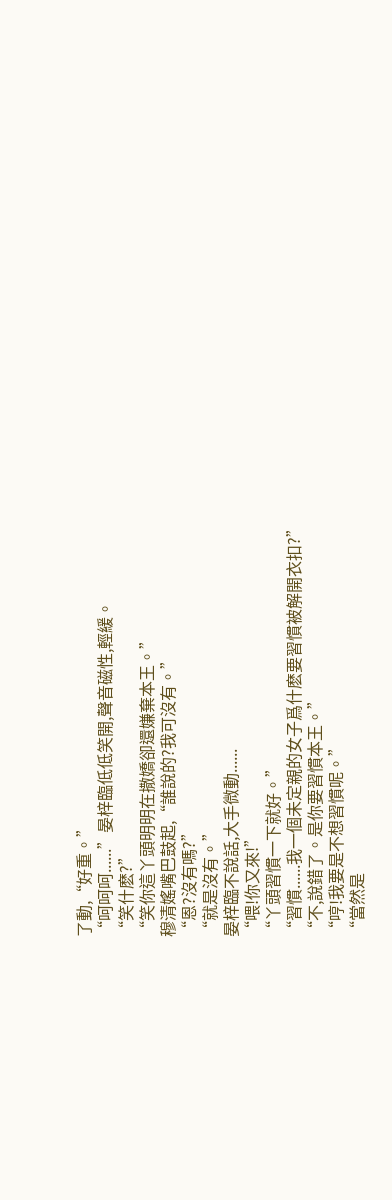了動,“好重。”
“呵呵呵......”晏梓臨低低笑開,聲音磁性,輕緩。
“笑什麽?”
“笑你這丫頭明明在撒嬌卻還嫌棄本王。”
穆清媱嘴巴鼓起,“誰說的?我可沒有。”
“恩?沒有嗎?”
“就是沒有。”
晏梓臨不說話,大手微動......
“喂!你又來!”
“丫頭習慣一下就好。”
“習慣......我一個未定親的女子爲什麽要習慣被解開衣扣?”
“不,說錯了。是你要習慣本王。”
“哼!我要是不想習慣呢。”
“當然是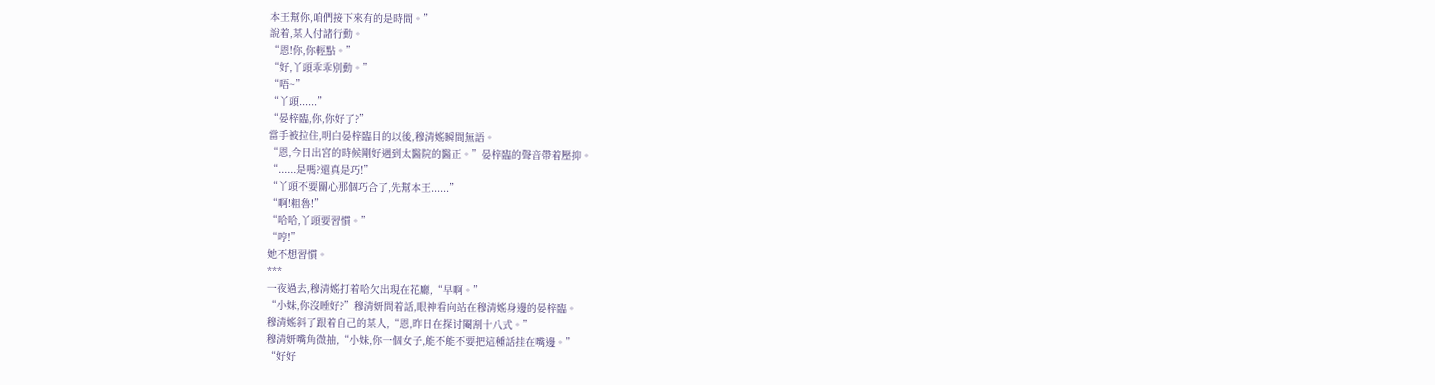本王幫你,咱們接下來有的是時間。”
說着,某人付諸行動。
“恩!你,你輕點。”
“好,丫頭乖乖别動。”
“唔~”
“丫頭......”
“晏梓臨,你,你好了?”
當手被拉住,明白晏梓臨目的以後,穆清媱瞬間無語。
“恩,今日出宮的時候剛好遇到太醫院的醫正。”晏梓臨的聲音帶着壓抑。
“......是嗎?還真是巧!”
“丫頭不要關心那個巧合了,先幫本王......”
“啊!粗魯!”
“哈哈,丫頭要習慣。”
“哼!”
她不想習慣。
***
一夜過去,穆清媱打着哈欠出現在花廳,“早啊。”
“小妹,你沒睡好?”穆清妍問着話,眼神看向站在穆清媱身邊的晏梓臨。
穆清媱斜了跟着自己的某人,“恩,昨日在探讨閹割十八式。”
穆清妍嘴角微抽,“小妹,你一個女子,能不能不要把這種話挂在嘴邊。”
“好好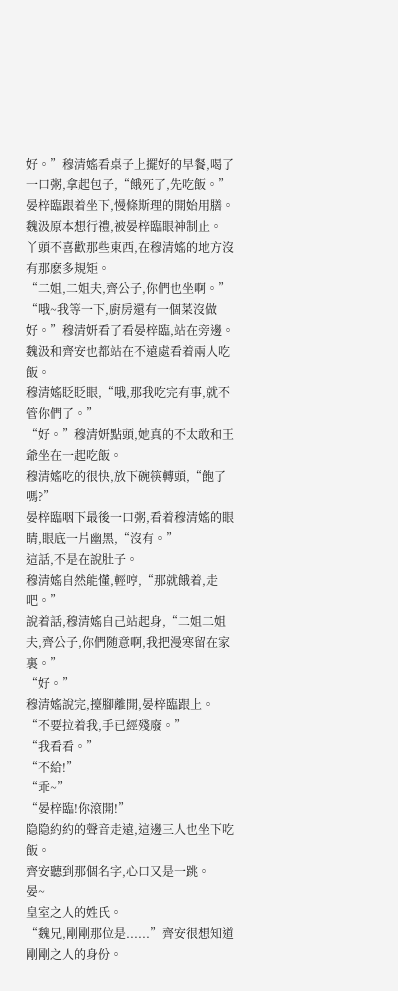好。”穆清媱看桌子上擺好的早餐,喝了一口粥,拿起包子,“餓死了,先吃飯。”
晏梓臨跟着坐下,慢條斯理的開始用膳。
魏汲原本想行禮,被晏梓臨眼神制止。
丫頭不喜歡那些東西,在穆清媱的地方沒有那麽多規矩。
“二姐,二姐夫,齊公子,你們也坐啊。”
“哦~我等一下,廚房還有一個菜沒做好。”穆清妍看了看晏梓臨,站在旁邊。
魏汲和齊安也都站在不遠處看着兩人吃飯。
穆清媱眨眨眼,“哦,那我吃完有事,就不管你們了。”
“好。”穆清妍點頭,她真的不太敢和王爺坐在一起吃飯。
穆清媱吃的很快,放下碗筷轉頭,“飽了嗎?”
晏梓臨咽下最後一口粥,看着穆清媱的眼睛,眼底一片幽黑,“沒有。”
這話,不是在說肚子。
穆清媱自然能懂,輕哼,“那就餓着,走吧。”
說着話,穆清媱自己站起身,“二姐二姐夫,齊公子,你們随意啊,我把漫寒留在家裏。”
“好。”
穆清媱說完,擡腳離開,晏梓臨跟上。
“不要拉着我,手已經殘廢。”
“我看看。”
“不給!”
“乖~”
“晏梓臨!你滾開!”
隐隐約約的聲音走遠,這邊三人也坐下吃飯。
齊安聽到那個名字,心口又是一跳。
晏~
皇室之人的姓氏。
“魏兄,剛剛那位是......”齊安很想知道剛剛之人的身份。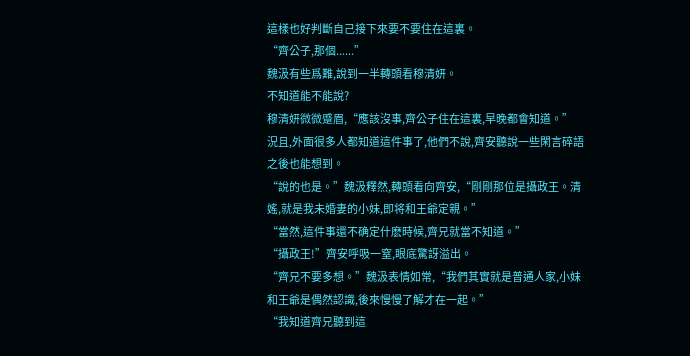這樣也好判斷自己接下來要不要住在這裏。
“齊公子,那個......”
魏汲有些爲難,說到一半轉頭看穆清妍。
不知道能不能說?
穆清妍微微蹙眉,“應該沒事,齊公子住在這裏,早晚都會知道。”
況且,外面很多人都知道這件事了,他們不說,齊安聽說一些閑言碎語之後也能想到。
“說的也是。”魏汲釋然,轉頭看向齊安,“剛剛那位是攝政王。清媱,就是我未婚妻的小妹,即将和王爺定親。”
“當然,這件事還不确定什麽時候,齊兄就當不知道。”
“攝政王!”齊安呼吸一窒,眼底驚訝溢出。
“齊兄不要多想。”魏汲表情如常,“我們其實就是普通人家,小妹和王爺是偶然認識,後來慢慢了解才在一起。”
“我知道齊兄聽到這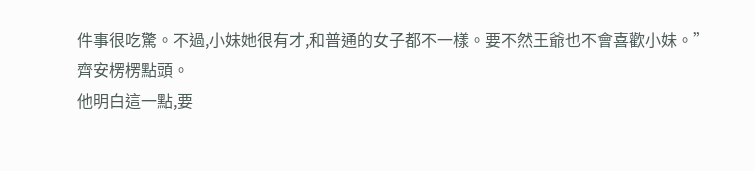件事很吃驚。不過,小妹她很有才,和普通的女子都不一樣。要不然王爺也不會喜歡小妹。”
齊安楞楞點頭。
他明白這一點,要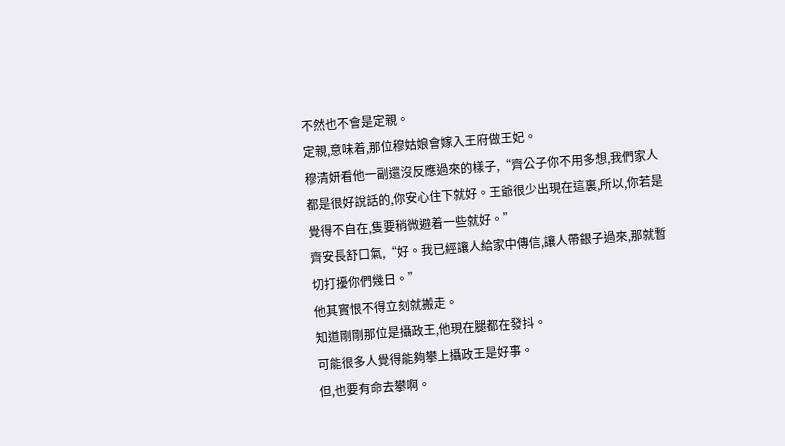不然也不會是定親。
定親,意味着,那位穆姑娘會嫁入王府做王妃。
穆清妍看他一副還沒反應過來的樣子,“齊公子你不用多想,我們家人都是很好說話的,你安心住下就好。王爺很少出現在這裏,所以,你若是覺得不自在,隻要稍微避着一些就好。”
齊安長舒口氣,“好。我已經讓人給家中傳信,讓人帶銀子過來,那就暫切打擾你們幾日。”
他其實恨不得立刻就搬走。
知道剛剛那位是攝政王,他現在腿都在發抖。
可能很多人覺得能夠攀上攝政王是好事。
但,也要有命去攀啊。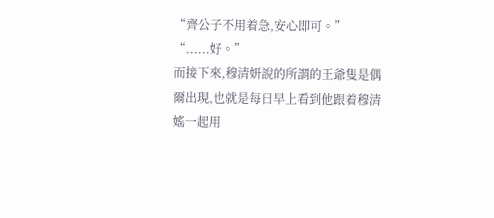“齊公子不用着急,安心即可。”
“......好。”
而接下來,穆清妍說的所謂的王爺隻是偶爾出現,也就是每日早上看到他跟着穆清媱一起用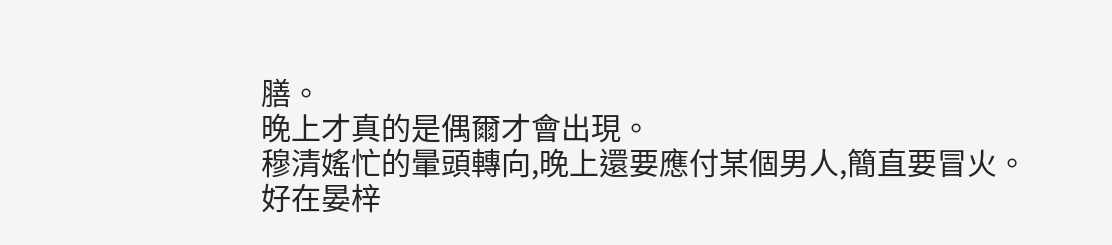膳。
晚上才真的是偶爾才會出現。
穆清媱忙的暈頭轉向,晚上還要應付某個男人,簡直要冒火。
好在晏梓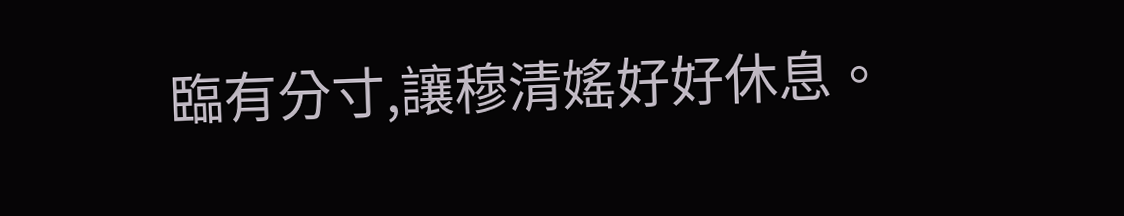臨有分寸,讓穆清媱好好休息。